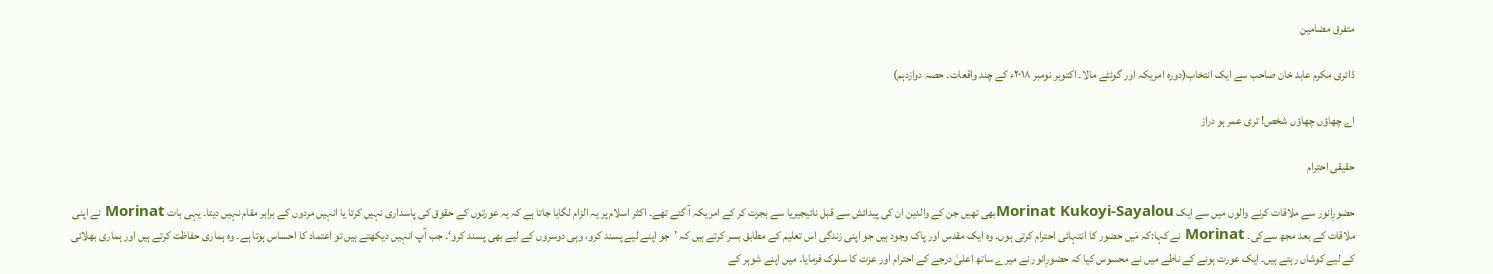متفرق مضامین

ڈائری مکرم عابد خان صاحب سے ایک انتخاب(دورہ امریکہ اور گوئٹے مالا۔ اکتوبر نومبر ۲۰۱۸ء کے چند واقعات۔ حصہ دوازدہم)

اے چھاؤں چھاؤں شخص! تری عمر ہو دراز

حقیقی احترام

حضورِانور سے ملاقات کرنے والوں میں سے ایک Morinat Kukoyi-Sayalouبھی تھیں جن کے والدین ان کی پیدائش سے قبل نائیجیریا سے ہجرت کر کے امریکہ آ گئے تھے۔ اکثر اسلام پر یہ الزام لگایا جاتا ہے کہ یہ عورتوں کے حقوق کی پاسداری نہیں کرتا یا انہیں مردوں کے برابر مقام نہیں دیتا۔ یہی بات Morinat نے اپنی ملاقات کے بعد مجھ سےکی۔ Morinat نے کہا:کہ مَیں حضور کا انتہائی احترام کرتی ہوں۔ وہ ایک مقدس اور پاک وجود ہیں جو اپنی زندگی اس تعلیم کے مطابق بسر کرتے ہیں کہ ’جو اپنے لیے پسند کرو، وہی دوسروں کے لیے بھی پسند کرو‘۔ جب آپ انہیں دیکھتے ہیں تو اعتماد کا احساس ہوتا ہے۔ وہ ہماری حفاظت کرتے ہیں اور ہماری بھلائی کے لیے کوشاں رہتے ہیں۔ ایک عورت ہونے کے ناطے میں نے محسوس کیا کہ حضورِانور نے میرے ساتھ اعلیٰ درجے کے احترام اور عزت کا سلوک فرمایا۔ میں اپنے شوہر کے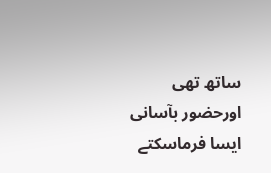ساتھ تھی اورحضور بآسانی ایسا فرماسکتے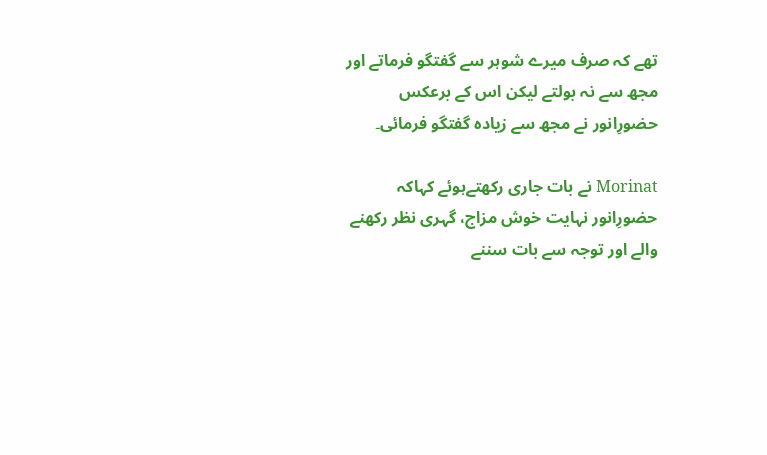تھے کہ صرف میرے شوہر سے گفتگو فرماتے اور مجھ سے نہ بولتے لیکن اس کے برعکس حضورِانور نے مجھ سے زیادہ گفتگو فرمائی۔

Morinat نے بات جاری رکھتےہوئے کہاکہ حضورِانور نہایت خوش مزاج، گہری نظر رکھنے والے اور توجہ سے بات سننے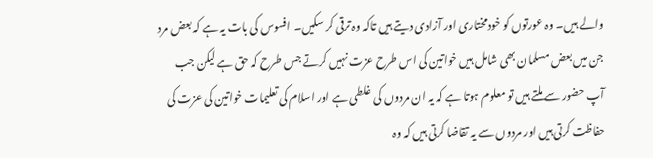والے ہیں۔ وہ عورتوں کو خودمختاری اور آزادی دیتے ہیں تاکہ وہ ترقی کر سکیں۔ افسوس کی بات یہ ہے کہ بعض مرد جن میں بعض مسلمان بھی شامل ہیں خواتین کی اس طرح عزت نہیں کرتے جس طرح کہ حق ہے لیکن جب آپ حضور سے ملتے ہیں تو معلوم ہوتا ہے کہ یہ ان مردوں کی غلطی ہے اور اسلام کی تعلیمات خواتین کی عزت کی حفاظت کرتی ہیں اور مردوں سے یہ تقاضا کرتی ہیں کہ وہ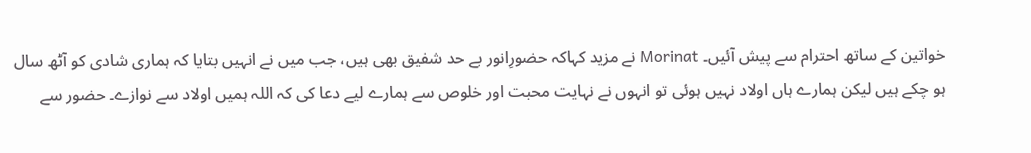خواتین کے ساتھ احترام سے پیش آئیں۔ Morinat نے مزید کہاکہ حضورِانور بے حد شفیق بھی ہیں، جب میں نے انہیں بتایا کہ ہماری شادی کو آٹھ سال ہو چکے ہیں لیکن ہمارے ہاں اولاد نہیں ہوئی تو انہوں نے نہایت محبت اور خلوص سے ہمارے لیے دعا کی کہ اللہ ہمیں اولاد سے نوازے۔ حضور سے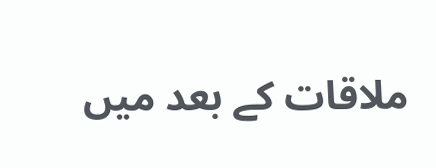ملاقات کے بعد میں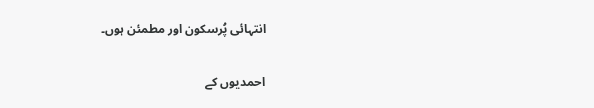انتہائی پُرسکون اور مطمئن ہوں۔

احمدیوں کے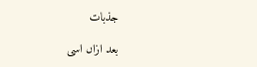جذبات

بعد ازاں اسی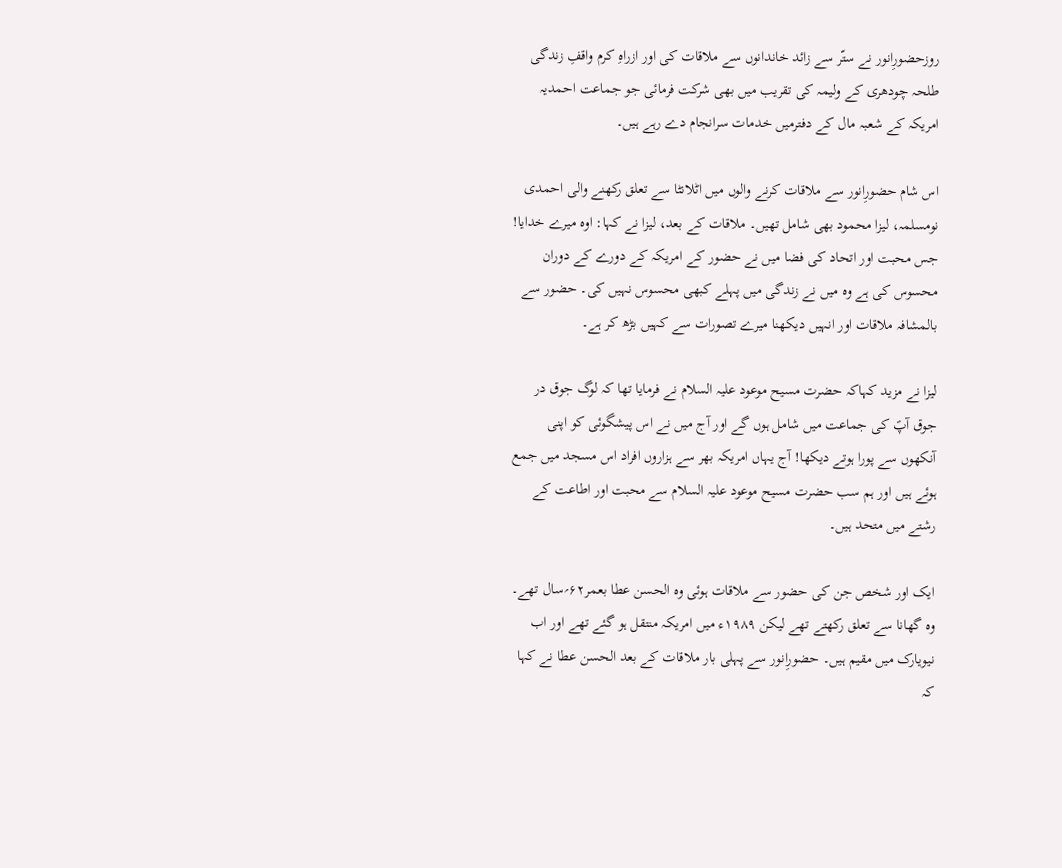روزحضورِانور نے ستّر سے زائد خاندانوں سے ملاقات کی اور ازراہِ کرم واقفِ زندگی طلحہ چودھری کے ولیمہ کی تقریب میں بھی شرکت فرمائی جو جماعت احمدیہ امریکہ کے شعبہ مال کے دفترمیں خدمات سرانجام دے رہے ہیں۔

اس شام حضورِانور سے ملاقات کرنے والوں میں اٹلانٹا سے تعلق رکھنے والی احمدی نومسلمہ، لیزا محمود بھی شامل تھیں۔ ملاقات کے بعد، لیزا نے کہا: اوہ میرے خدایا! جس محبت اور اتحاد کی فضا میں نے حضور کے امریکہ کے دورے کے دوران محسوس کی ہے وہ میں نے زندگی میں پہلے کبھی محسوس نہیں کی۔ حضور سے بالمشافہ ملاقات اور انہیں دیکھنا میرے تصورات سے کہیں بڑھ کر ہے۔

لیزا نے مزید کہاکہ حضرت مسیح موعود علیہ السلام نے فرمایا تھا کہ لوگ جوق در جوق آپؑ کی جماعت میں شامل ہوں گے اور آج میں نے اس پیشگوئی کو اپنی آنکھوں سے پورا ہوتے دیکھا! آج یہاں امریکہ بھر سے ہزاروں افراد اس مسجد میں جمع ہوئے ہیں اور ہم سب حضرت مسیح موعود علیہ السلام سے محبت اور اطاعت کے رشتے میں متحد ہیں۔

ایک اور شخص جن کی حضور سے ملاقات ہوئی وہ الحسن عطا بعمر۶۲؍سال تھے۔ وہ گھانا سے تعلق رکھتے تھے لیکن ۱۹۸۹ء میں امریکہ منتقل ہو گئے تھے اور اب نیویارک میں مقیم ہیں۔ حضورِانور سے پہلی بار ملاقات کے بعد الحسن عطا نے کہا کہ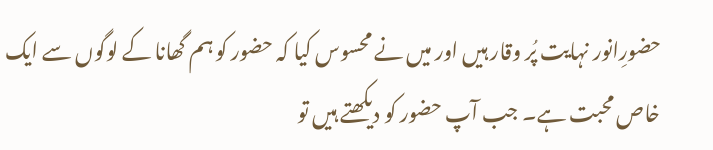حضورِانور نہایت پُر وقار ہیں اور میں نے محسوس کیا کہ حضور کو ہم گھانا کے لوگوں سے ایک خاص محبت ہے۔ جب آپ حضور کو دیکھتے ہیں تو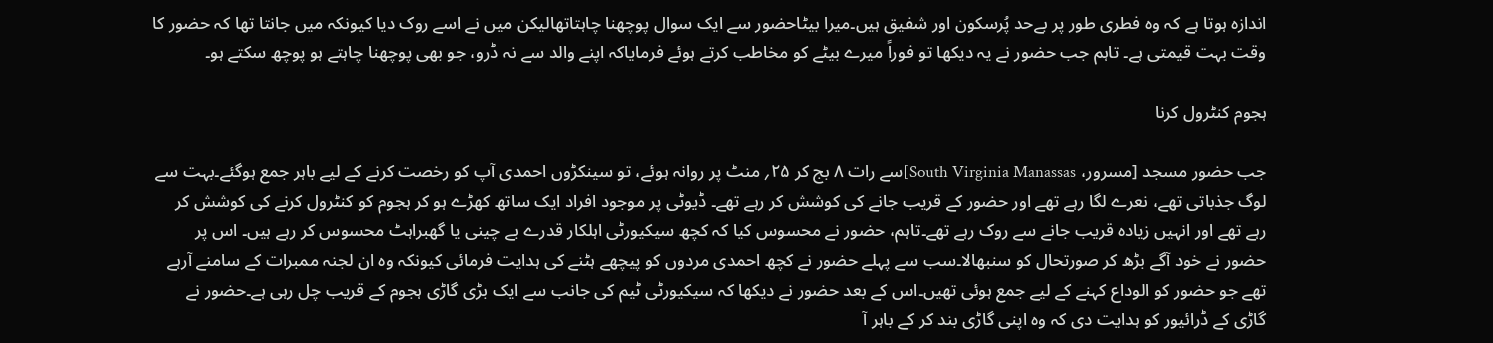اندازہ ہوتا ہے کہ وہ فطری طور پر بےحد پُرسکون اور شفیق ہیں۔میرا بیٹاحضور سے ایک سوال پوچھنا چاہتاتھالیکن میں نے اسے روک دیا کیونکہ میں جانتا تھا کہ حضور کا وقت بہت قیمتی ہے۔ تاہم جب حضور نے یہ دیکھا تو فوراً میرے بیٹے کو مخاطب کرتے ہوئے فرمایاکہ اپنے والد سے نہ ڈرو، جو بھی پوچھنا چاہتے ہو پوچھ سکتے ہو۔

ہجوم کنٹرول کرنا

جب حضور مسجد [مسرور، South Virginia Manassas]سے رات ۸ بج کر ۲۵؍ منٹ پر روانہ ہوئے، تو سینکڑوں احمدی آپ کو رخصت کرنے کے لیے باہر جمع ہوگئے۔بہت سے لوگ جذباتی تھے، نعرے لگا رہے تھے اور حضور کے قریب جانے کی کوشش کر رہے تھے۔ ڈیوٹی پر موجود افراد ایک ساتھ کھڑے ہو کر ہجوم کو کنٹرول کرنے کی کوشش کر رہے تھے اور انہیں زیادہ قریب جانے سے روک رہے تھے۔تاہم، حضور نے محسوس کیا کہ کچھ سیکیورٹی اہلکار قدرے بے چینی یا گھبراہٹ محسوس کر رہے ہیں۔ اس پر حضور نے خود آگے بڑھ کر صورتحال کو سنبھالا۔سب سے پہلے حضور نے کچھ احمدی مردوں کو پیچھے ہٹنے کی ہدایت فرمائی کیونکہ وہ ان لجنہ ممبرات کے سامنے آرہے تھے جو حضور کو الوداع کہنے کے لیے جمع ہوئی تھیں۔اس کے بعد حضور نے دیکھا کہ سیکیورٹی ٹیم کی جانب سے ایک بڑی گاڑی ہجوم کے قریب چل رہی ہے۔حضور نے گاڑی کے ڈرائیور کو ہدایت دی کہ وہ اپنی گاڑی بند کر کے باہر آ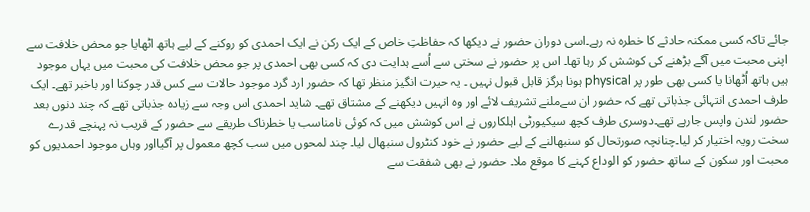جائے تاکہ کسی ممکنہ حادثے کا خطرہ نہ رہے۔اسی دوران حضور نے دیکھا کہ حفاظتِ خاص کے ایک رکن نے ایک احمدی کو روکنے کے لیے ہاتھ اٹھایا جو محض خلافت سے اپنی محبت میں آگے بڑھنے کی کوشش کر رہا تھا۔ اس پر حضور نے سختی سے اُسے ہدایت دی کہ کسی بھی احمدی پر جو محض خلافت کی محبت میں یہاں موجود ہیں ہاتھ اُٹھانا یا کسی بھی طور پر physical ہونا ہرگز قابل قبول نہیں ۔ یہ حیرت انگیز منظر تھا کہ حضور ارد گرد موجود حالات سے کس قدر چوکنا اور باخبر تھے۔ ایک طرف احمدی انتہائی جذباتی تھے کہ حضور ان سےملنے تشریف لائے اور وہ انہیں دیکھنے کے مشتاق تھے۔ شاید احمدی اس وجہ سے زیادہ جذباتی تھے کہ چند دنوں بعد حضور لندن واپس جارہے تھے۔دوسری طرف کچھ سیکیورٹی اہلکاروں نے اس کوشش میں کہ کوئی نامناسب یا خطرناک طریقے سے حضور کے قریب نہ پہنچے قدرے سخت رویہ اختیار کر لیا۔چنانچہ صورتحال کو سنبھالنے کے لیے حضور نے خود کنٹرول سنبھال لیا۔ چند لمحوں میں سب کچھ معمول پر آگیااور وہاں موجود احمدیوں کو محبت اور سکون کے ساتھ حضور کو الوداع کہنے کا موقع ملا۔ حضور نے بھی شفقت سے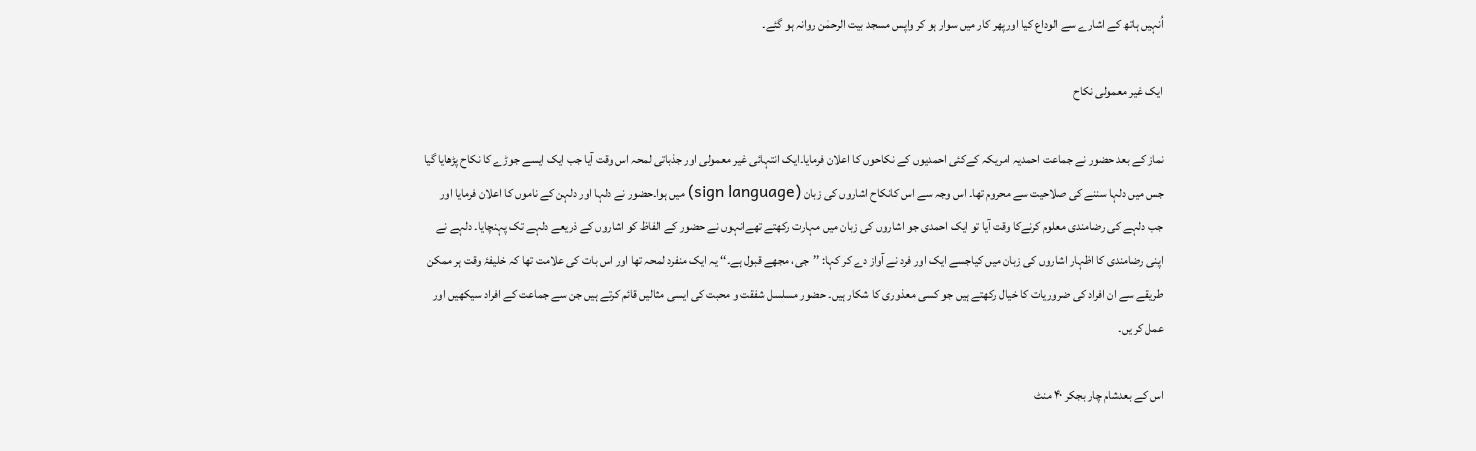اُنہیں ہاتھ کے اشارے سے الوداع کیا اورپھر کار میں سوار ہو کر واپس مسجد بیت الرحمٰن روانہ ہو گئے۔

ایک غیر معمولی نکاح

نماز کے بعد حضور نے جماعت احمدیہ امریکہ کےکئی احمدیوں کے نکاحوں کا اعلان فرمایا۔ایک انتہائی غیر معمولی اور جذباتی لمحہ اس وقت آیا جب ایک ایسے جوڑے کا نکاح پڑھایا گیا جس میں دلہا سننے کی صلاحیت سے محروم تھا۔ اس وجہ سے اس کانکاح اشاروں کی زبان (sign language) میں ہوا۔حضور نے دلہا اور دلہن کے ناموں کا اعلان فرمایا اور جب دلہے کی رضامندی معلوم کرنےکا وقت آیا تو ایک احمدی جو اشاروں کی زبان میں مہارت رکھتے تھےانہوں نے حضور کے الفاظ کو اشاروں کے ذریعے دلہے تک پہنچایا۔ دلہے نے اپنی رضامندی کا اظہار اشاروں کی زبان میں کیاجسے ایک اور فرد نے آواز دے کر کہا: ’’جی، مجھے قبول ہے۔‘‘ یہ ایک منفرد لمحہ تھا اور اس بات کی علامت تھا کہ خلیفۂ وقت ہر ممکن طریقے سے ان افراد کی ضروریات کا خیال رکھتے ہیں جو کسی معذوری کا شکار ہیں۔ حضور مسلسل شفقت و محبت کی ایسی مثالیں قائم کرتے ہیں جن سے جماعت کے افراد سیکھیں اور عمل کر یں۔

اس کے بعدشام چار بجکر ۴۰ منٹ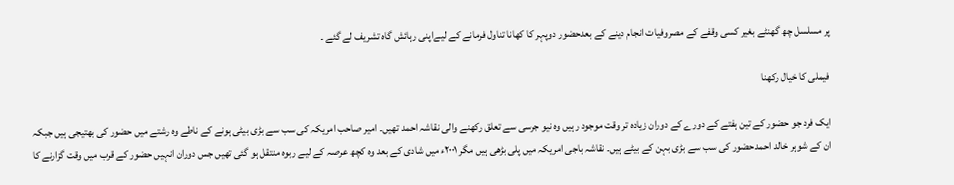پر مسلسل چھ گھنٹے بغیر کسی وقفے کے مصروفیات انجام دینے کے بعدحضور دوپہر کا کھانا تناول فرمانے کے لیےاپنی رہائش گاہ تشریف لے گئے ۔

فیملی کا خیال رکھنا

ایک فرد جو حضور کے تین ہفتے کے دورے کے دوران زیادہ تر وقت موجود رہیں وہ نیو جرسی سے تعلق رکھنے والی نقاشہ احمد تھیں۔ امیر صاحب امریکہ کی سب سے بڑی بیٹی ہونے کے ناطے وہ رشتے میں حضور کی بھتیجی ہیں جبکہ ان کے شوہر خالد احمدحضور کی سب سے بڑی بہن کے بیٹے ہیں۔ نقاشہ باجی امریکہ میں پلی بڑھی ہیں مگر ۲۰۰۱ء میں شادی کے بعد وہ کچھ عرصہ کے لیے ربوہ منتقل ہو گئی تھیں جس دوران انہیں حضور کے قرب میں وقت گزارنے کا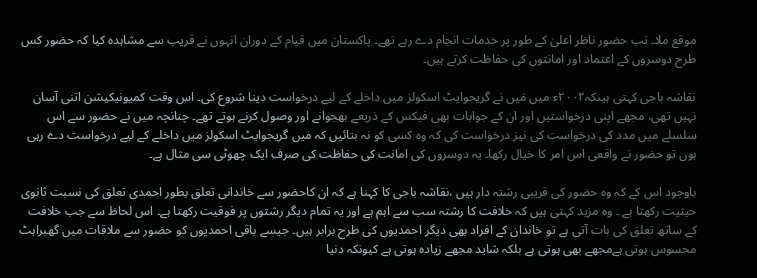موقع ملا۔ تب حضور ناظر اعلیٰ کے طور پر خدمات انجام دے رہے تھے۔ پاکستان میں قیام کے دوران انہوں نے قریب سے مشاہدہ کیا کہ حضور کس طرح دوسروں کے اعتماد اور امانتوں کی حفاظت کرتے ہیں۔

نقاشہ باجی کہتی ہیںکہ۲۰۰۲ء میں مَیں نے گریجوایٹ اسکولز میں داخلے کے لیے درخواست دینا شروع کی۔ اس وقت کمیونیکیشن اتنی آسان نہیں تھی، مجھے اپنی درخواستیں اور ان کے جوابات بھی فیکس کے ذریعے بھجوانے اور وصول کرنے ہوتے تھے۔ چنانچہ میں نے حضور سے اس سلسلے میں مدد کی درخواست کی نیز درخواست کی کہ وہ کسی کو نہ بتائیں کہ میں گریجوایٹ اسکولز میں داخلے کے لیے درخواست دے رہی ہوں تو حضور نے واقعی اس امر کا خیال رکھا۔ یہ دوسروں کی امانت کی حفاظت کی صرف ایک چھوٹی سی مثال ہے۔

باوجود اس کے کہ وہ حضور کی قریبی رشتہ دار ہیں ،نقاشہ باجی کا کہنا ہے کہ ان کاحضور سے خاندانی تعلق بطور احمدی تعلق کی نسبت ثانوی حیثیت رکھتا ہے ۔ وہ مزید کہتی ہیں کہ خلافت کا رشتہ سب سے اہم ہے اور یہ تمام دیگر رشتوں پر فوقیت رکھتا ہے۔ اس لحاظ سے جب خلافت کے ساتھ تعلق کی بات آتی ہے تو خاندان کے افراد بھی دیگر احمدیوں کی طرح برابر ہیں۔ جیسے باقی احمدیوں کو حضور سے ملاقات میں گھبراہٹ محسوس ہوتی ہےمجھے بھی ہوتی ہے بلکہ شاید مجھے زیادہ ہوتی ہے کیونکہ دنیا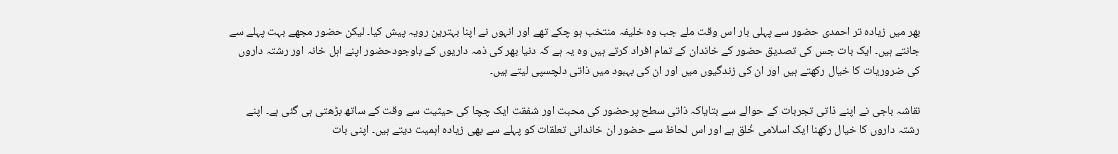بھر میں زیادہ تر احمدی حضور سے پہلی بار اس وقت ملے جب وہ خلیفہ منتخب ہو چکے تھے اور انہوں نے اپنا بہترین رویہ پیش کیا۔ لیکن حضور مجھے بہت پہلے سے جانتے ہیں۔ ایک بات جس کی تصدیق حضور کے خاندان کے تمام افراد کرتے ہیں وہ یہ ہے کہ دنیا بھر کی ذمہ داریوں کے باوجودحضور اپنے اہل خانہ اور رشتہ داروں کی ضروریات کا خیال رکھتے ہیں اور ان کی زندگیوں میں اور ان کی بہبود میں ذاتی دلچسپی لیتے ہیں۔

نقاشہ باجی نے اپنے ذاتی تجربات کے حوالے سے بتایاکہ ذاتی سطح پرحضور کی محبت اور شفقت ایک چچا کی حیثیت سے وقت کے ساتھ بڑھتی ہی گئی ہے۔ اپنے رشتہ داروں کا خیال رکھنا ایک اسلامی خُلق ہے اور اس لحاظ سے حضور ان خاندانی تعلقات کو پہلے سے بھی زیادہ اہمیت دیتے ہیں۔ اپنی بات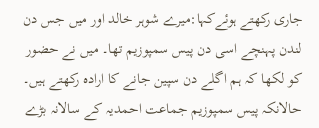جاری رکھتے ہوئےکہا:میرے شوہر خالد اور میں جس دن لندن پہنچے اسی دن پیس سمپوزیم تھا۔ میں نے حضور کو لکھا کہ ہم اگلے دن سپین جانے کا ارادہ رکھتے ہیں۔ حالانکہ پیس سمپوزیم جماعت احمدیہ کے سالانہ بڑے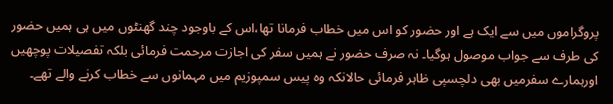پروگراموں میں سے ایک ہے اور حضور کو اس میں خطاب فرمانا تھا،اس کے باوجود چند گھنٹوں میں ہی ہمیں حضور کی طرف سے جواب موصول ہوگیا۔ نہ صرف حضور نے ہمیں سفر کی اجازت مرحمت فرمائی بلکہ تفصیلات پوچھیں اورہمارے سفرمیں بھی دلچسپی ظاہر فرمائی حالانکہ وہ پیس سمپوزیم میں مہمانوں سے خطاب کرنے والے تھے۔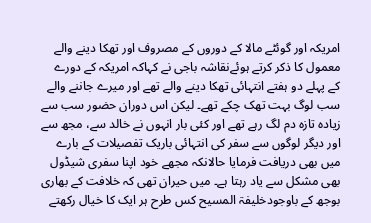امریکہ اور گوئٹے مالا کے دوروں کے مصروف اور تھکا دینے والے معمول کا ذکر کرتے ہوئےنقاشہ باجی نے کہاکہ امریکہ کے دورے کے پہلے دو ہفتے انتہائی تھکا دینے والے تھے اور میرے جاننے والے سب لوگ بہت تھک چکے تھے۔ لیکن اس دوران حضور سب سے زیادہ تازہ دم لگ رہے تھے اور کئی بار انہوں نے خالد سے، مجھ سے اور دیگر لوگوں سے سفر کی انتہائی باریک تفصیلات کے بارے میں بھی دریافت فرمایا حالانکہ مجھے خود اپنا سفری شیڈول بھی مشکل سے یاد رہتا ہے۔ میں حیران تھی کہ خلافت کے بھاری بوجھ کے باوجودخلیفۃ المسیح کس طرح ہر ایک کا خیال رکھتے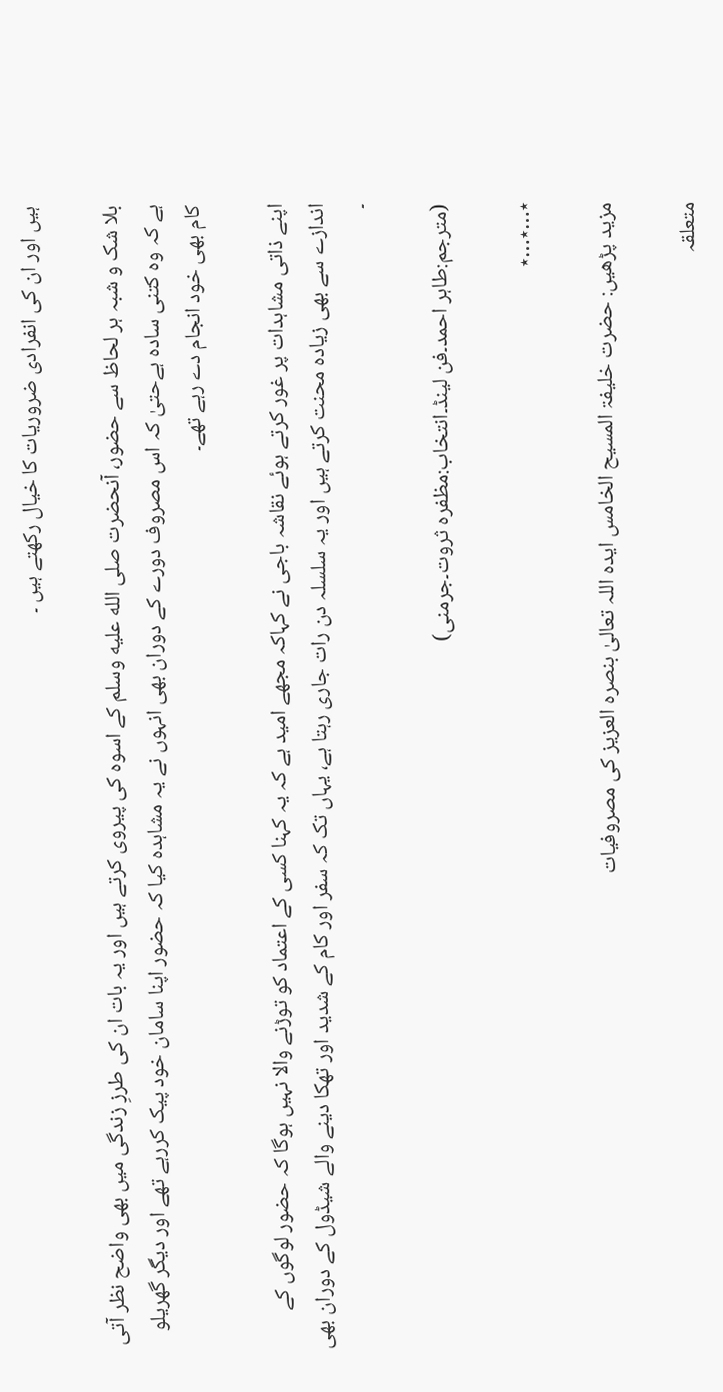ہیں اور ان کی انفرادی ضروریات کا خیال رکھتے ہیں ۔

بلا شک و شبہ ہر لحاظ سے حضور، آنحضرت صلى الله عليه وسلم کے اسوہ کی پیروی کرتے ہیں اور یہ بات ان کی طرزِ زندگی میں بھی واضح نظر آتی ہے کہ وہ کتنی سادہ ہےحتیٰ کہ اس مصروف دورے کے دوران بھی انہوں نے یہ مشاہدہ کیا کہ حضور اپنا سامان خود پیک کررہے تھے اور دیگر گھریلو کام بھی خود انجام دے رہے تھے۔

اپنے ذاتی مشاہدات پر غور کرتے ہوئے نقاشہ باجی نے کہاکہ مجھے امید ہے کہ یہ کہنا کسی کے اعتماد کو توڑنے والا نہیں ہوگا کہ حضور لوگوں کے اندازے سے بھی زیادہ محنت کرتے ہیں اور یہ سلسلہ دن رات جاری رہتا ہے، یہاں تک کہ سفر اور کام کے شدید اور تھکا دینے والے شیڈول کے دوران بھی ۔

(مترجم:طاہر احمد۔فن لینڈ۔انتخاب:مظفرہ ثروت۔جرمنی)

٭…٭…٭

مزید پڑھیں: حضرت خلیفۃ المسیح الخامس ایدہ اللہ تعالیٰ بنصرہ العزیز کی مصروفیات

متعلقہ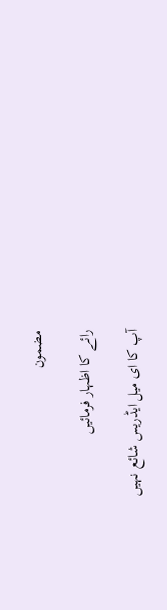مضمون

رائے کا اظہار فرمائیں

آپ کا ای میل ایڈریس شائع نہیں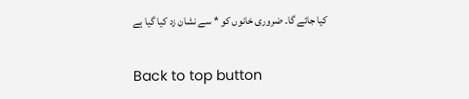کیا جائے گا۔ ضروری خانوں کو * سے نشان زد کیا گیا ہے

Back to top button